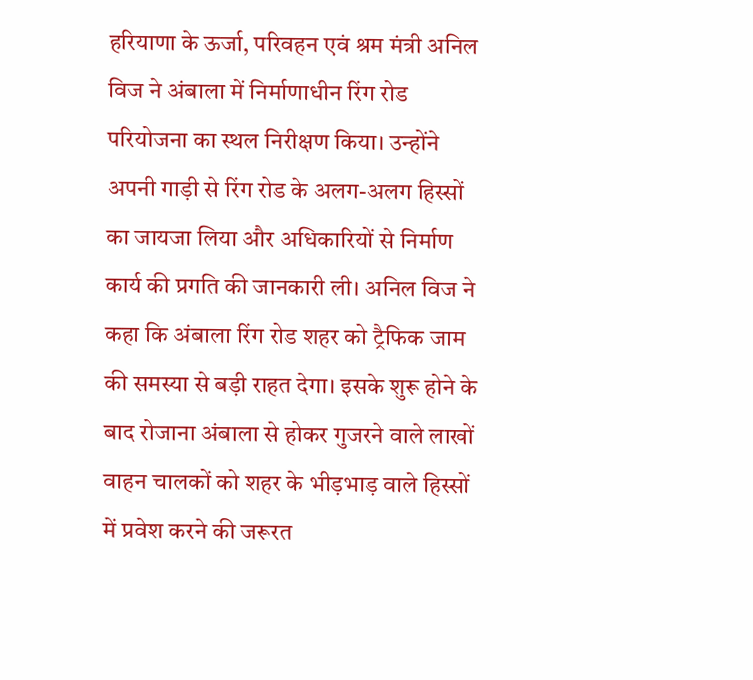हरियाणा के ऊर्जा, परिवहन एवं श्रम मंत्री अनिल विज ने अंबाला में निर्माणाधीन रिंग रोड परियोजना का स्थल निरीक्षण किया। उन्होंने अपनी गाड़ी से रिंग रोड के अलग-अलग हिस्सों का जायजा लिया और अधिकारियों से निर्माण कार्य की प्रगति की जानकारी ली। अनिल विज ने कहा कि अंबाला रिंग रोड शहर को ट्रैफिक जाम की समस्या से बड़ी राहत देगा। इसके शुरू होने के बाद रोजाना अंबाला से होकर गुजरने वाले लाखों वाहन चालकों को शहर के भीड़भाड़ वाले हिस्सों में प्रवेश करने की जरूरत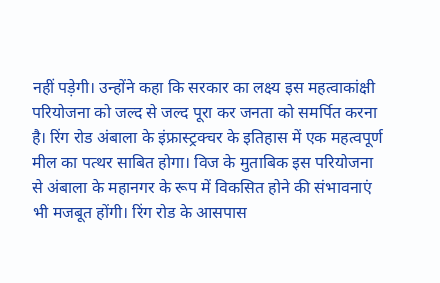नहीं पड़ेगी। उन्होंने कहा कि सरकार का लक्ष्य इस महत्वाकांक्षी परियोजना को जल्द से जल्द पूरा कर जनता को समर्पित करना है। रिंग रोड अंबाला के इंफ्रास्ट्रक्चर के इतिहास में एक महत्वपूर्ण मील का पत्थर साबित होगा। विज के मुताबिक इस परियोजना से अंबाला के महानगर के रूप में विकसित होने की संभावनाएं भी मजबूत होंगी। रिंग रोड के आसपास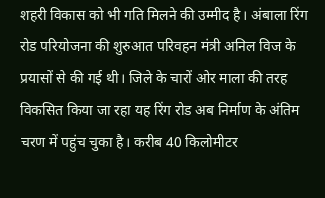शहरी विकास को भी गति मिलने की उम्मीद है। अंबाला रिंग रोड परियोजना की शुरुआत परिवहन मंत्री अनिल विज के प्रयासों से की गई थी। जिले के चारों ओर माला की तरह विकसित किया जा रहा यह रिंग रोड अब निर्माण के अंतिम चरण में पहुंच चुका है। करीब 40 किलोमीटर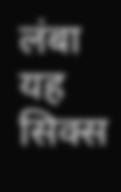लंबा यह सिक्स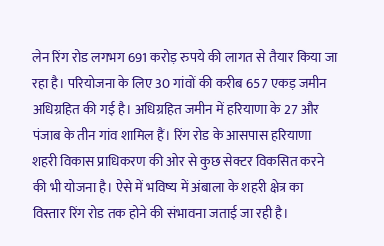लेन रिंग रोड लगभग 691 करोड़ रुपये की लागत से तैयार किया जा रहा है। परियोजना के लिए 30 गांवों की करीब 657 एकड़ जमीन अधिग्रहित की गई है। अधिग्रहित जमीन में हरियाणा के 27 और पंजाब के तीन गांव शामिल हैं। रिंग रोड के आसपास हरियाणा शहरी विकास प्राधिकरण की ओर से कुछ सेक्टर विकसित करने की भी योजना है। ऐसे में भविष्य में अंबाला के शहरी क्षेत्र का विस्तार रिंग रोड तक होने की संभावना जताई जा रही है।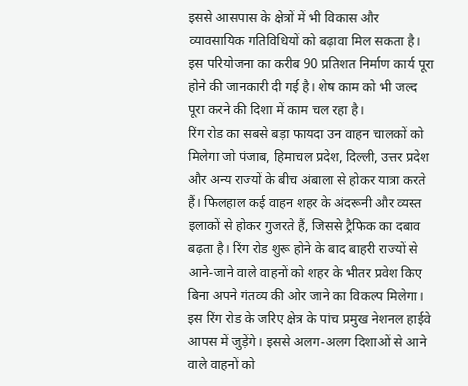इससे आसपास के क्षेत्रों में भी विकास और व्यावसायिक गतिविधियों को बढ़ावा मिल सकता है। इस परियोजना का करीब 90 प्रतिशत निर्माण कार्य पूरा होने की जानकारी दी गई है। शेष काम को भी जल्द पूरा करने की दिशा में काम चल रहा है।
रिंग रोड का सबसे बड़ा फायदा उन वाहन चालकों को मिलेगा जो पंजाब, हिमाचल प्रदेश, दिल्ली, उत्तर प्रदेश और अन्य राज्यों के बीच अंबाला से होकर यात्रा करते हैं। फिलहाल कई वाहन शहर के अंदरूनी और व्यस्त इलाकों से होकर गुजरते हैं, जिससे ट्रैफिक का दबाव बढ़ता है। रिंग रोड शुरू होने के बाद बाहरी राज्यों से आने-जाने वाले वाहनों को शहर के भीतर प्रवेश किए बिना अपने गंतव्य की ओर जाने का विकल्प मिलेगा। इस रिंग रोड के जरिए क्षेत्र के पांच प्रमुख नेशनल हाईवे आपस में जुड़ेंगे। इससे अलग-अलग दिशाओं से आने वाले वाहनों को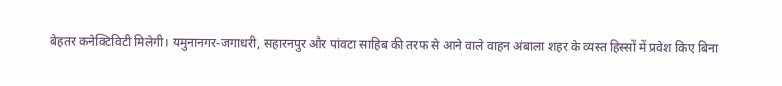बेहतर कनेक्टिविटी मिलेगी। यमुनानगर-जगाधरी, सहारनपुर और पांवटा साहिब की तरफ से आने वाले वाहन अंबाला शहर के व्यस्त हिस्सों में प्रवेश किए बिना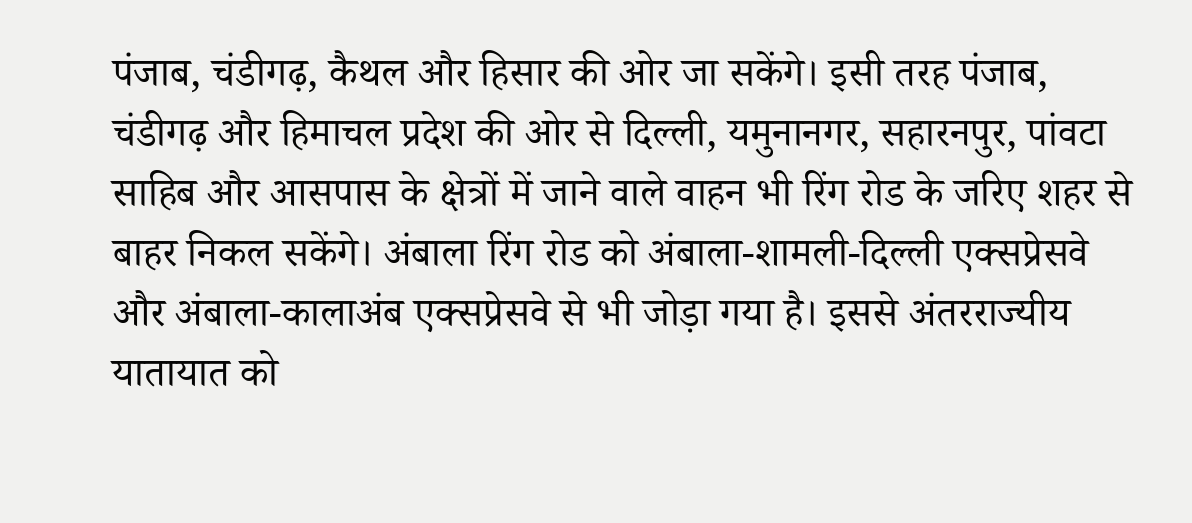पंजाब, चंडीगढ़, कैथल और हिसार की ओर जा सकेंगे। इसी तरह पंजाब, चंडीगढ़ और हिमाचल प्रदेश की ओर से दिल्ली, यमुनानगर, सहारनपुर, पांवटा साहिब और आसपास के क्षेत्रों में जाने वाले वाहन भी रिंग रोड के जरिए शहर से बाहर निकल सकेंगे। अंबाला रिंग रोड को अंबाला-शामली-दिल्ली एक्सप्रेसवे और अंबाला-कालाअंब एक्सप्रेसवे से भी जोड़ा गया है। इससे अंतरराज्यीय यातायात को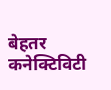बेहतर कनेक्टिविटी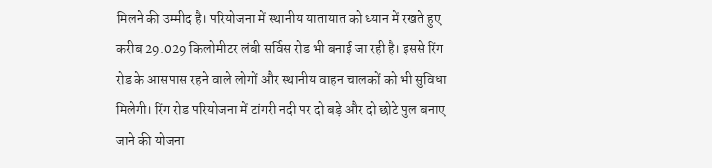मिलने की उम्मीद है। परियोजना में स्थानीय यातायात को ध्यान में रखते हुए करीब 29.029 किलोमीटर लंबी सर्विस रोड भी बनाई जा रही है। इससे रिंग रोड के आसपास रहने वाले लोगों और स्थानीय वाहन चालकों को भी सुविधा मिलेगी। रिंग रोड परियोजना में टांगरी नदी पर दो बड़े और दो छोटे पुल बनाए जाने की योजना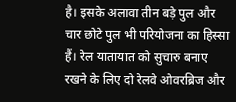है। इसके अलावा तीन बड़े पुल और चार छोटे पुल भी परियोजना का हिस्सा हैं। रेल यातायात को सुचारु बनाए रखने के लिए दो रेलवे ओवरब्रिज और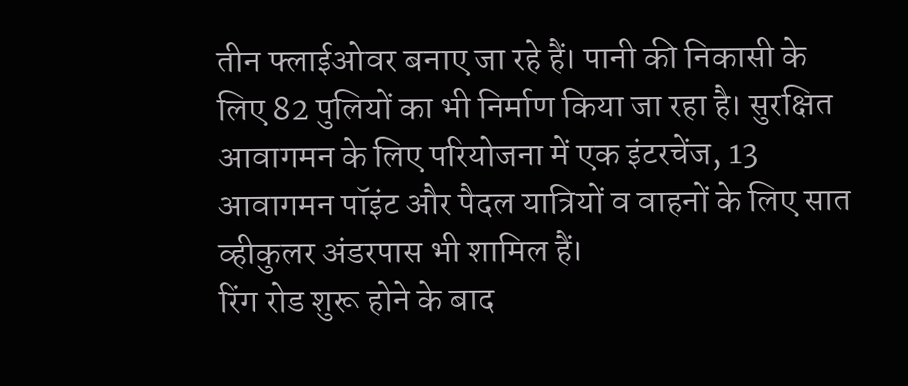तीन फ्लाईओवर बनाए जा रहे हैं। पानी की निकासी के लिए 82 पुलियों का भी निर्माण किया जा रहा है। सुरक्षित आवागमन के लिए परियोजना में एक इंटरचेंज, 13 आवागमन पॉइंट और पैदल यात्रियों व वाहनों के लिए सात व्हीकुलर अंडरपास भी शामिल हैं।
रिंग रोड शुरू होने के बाद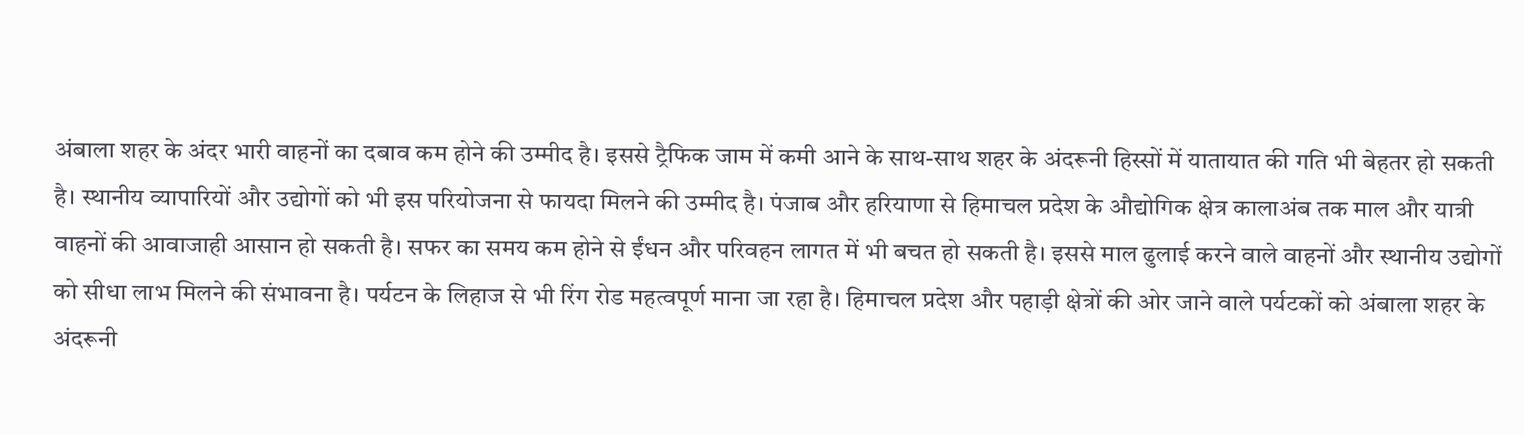अंबाला शहर के अंदर भारी वाहनों का दबाव कम होने की उम्मीद है। इससे ट्रैफिक जाम में कमी आने के साथ-साथ शहर के अंदरूनी हिस्सों में यातायात की गति भी बेहतर हो सकती है। स्थानीय व्यापारियों और उद्योगों को भी इस परियोजना से फायदा मिलने की उम्मीद है। पंजाब और हरियाणा से हिमाचल प्रदेश के औद्योगिक क्षेत्र कालाअंब तक माल और यात्री वाहनों की आवाजाही आसान हो सकती है। सफर का समय कम होने से ईंधन और परिवहन लागत में भी बचत हो सकती है। इससे माल ढुलाई करने वाले वाहनों और स्थानीय उद्योगों को सीधा लाभ मिलने की संभावना है। पर्यटन के लिहाज से भी रिंग रोड महत्वपूर्ण माना जा रहा है। हिमाचल प्रदेश और पहाड़ी क्षेत्रों की ओर जाने वाले पर्यटकों को अंबाला शहर के अंदरूनी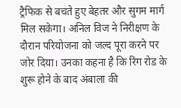ट्रैफिक से बचते हुए बेहतर और सुगम मार्ग मिल सकेगा। अनिल विज ने निरीक्षण के दौरान परियोजना को जल्द पूरा करने पर जोर दिया। उनका कहना है कि रिंग रोड के शुरू होने के बाद अंबाला की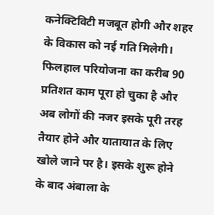कनेक्टिविटी मजबूत होगी और शहर के विकास को नई गति मिलेगी। फिलहाल परियोजना का करीब 90 प्रतिशत काम पूरा हो चुका है और अब लोगों की नजर इसके पूरी तरह तैयार होने और यातायात के लिए खोले जाने पर है। इसके शुरू होने के बाद अंबाला के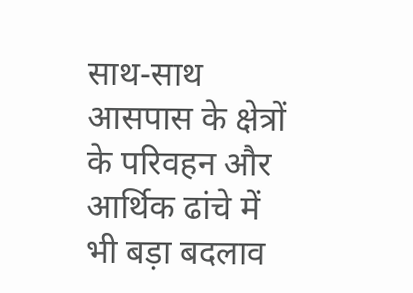साथ-साथ आसपास के क्षेत्रों के परिवहन और आर्थिक ढांचे में भी बड़ा बदलाव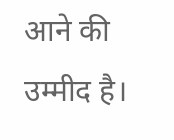आने की उम्मीद है।